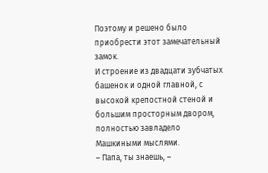Поэтому и решено было приобрести этот замечательный замок.
И строение из двадцати зубчатых башенок и одной главной, с высокой крепостной стеной и большим просторным двором, полностью завладело Машкиными мыслями.
– Папа, ты знаешь, –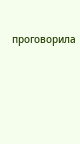проговорила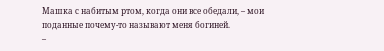Машка с набитым ртом, когда они все обедали, – мои поданные почему-то называют меня богиней.
–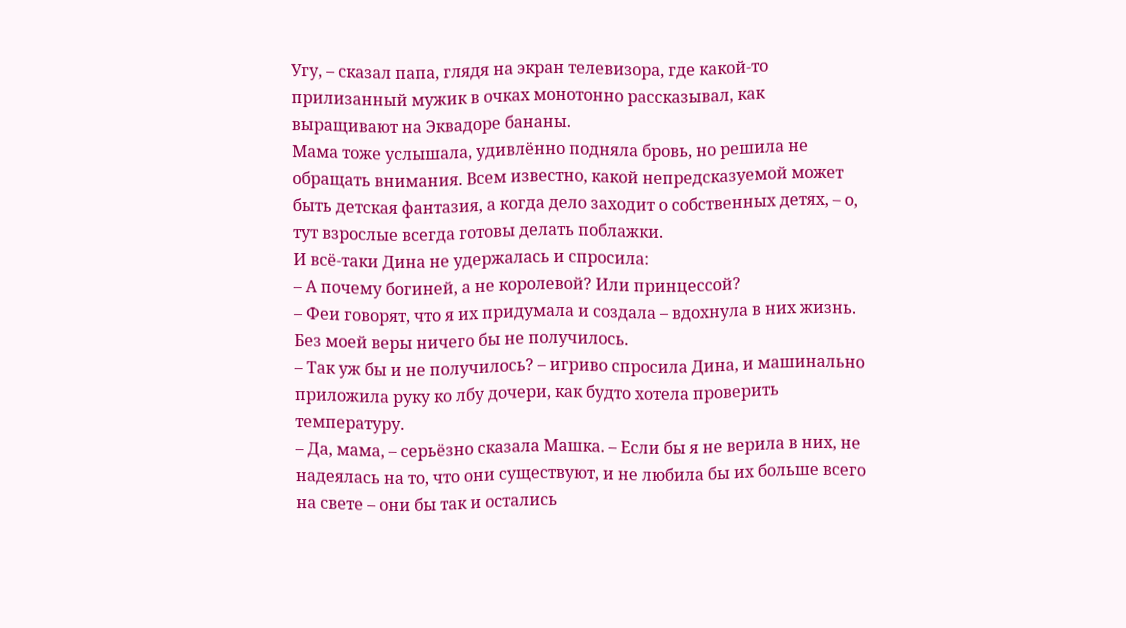Угу, – сказал папа, глядя на экран телевизора, где какой-то прилизанный мужик в очках монотонно рассказывал, как выращивают на Эквадоре бананы.
Мама тоже услышала, удивлённо подняла бровь, но решила не обращать внимания. Всем известно, какой непредсказуемой может быть детская фантазия, а когда дело заходит о собственных детях, – о, тут взрослые всегда готовы делать поблажки.
И всё-таки Дина не удержалась и спросила:
– А почему богиней, а не королевой? Или принцессой?
– Феи говорят, что я их придумала и создала – вдохнула в них жизнь. Без моей веры ничего бы не получилось.
– Так уж бы и не получилось? – игриво спросила Дина, и машинально приложила руку ко лбу дочери, как будто хотела проверить температуру.
– Да, мама, – серьёзно сказала Машка. – Если бы я не верила в них, не надеялась на то, что они существуют, и не любила бы их больше всего на свете – они бы так и остались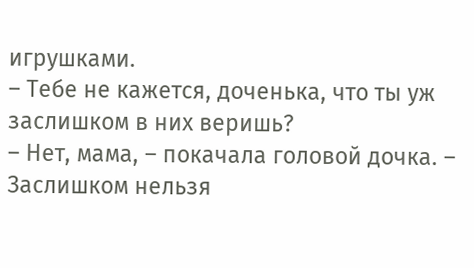игрушками.
– Тебе не кажется, доченька, что ты уж заслишком в них веришь?
– Нет, мама, – покачала головой дочка. – Заслишком нельзя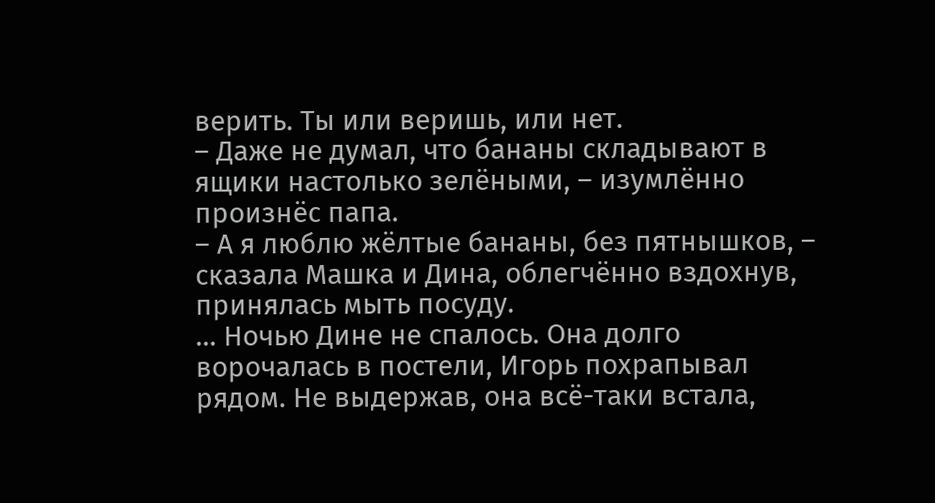верить. Ты или веришь, или нет.
– Даже не думал, что бананы складывают в ящики настолько зелёными, – изумлённо произнёс папа.
– А я люблю жёлтые бананы, без пятнышков, – сказала Машка и Дина, облегчённо вздохнув, принялась мыть посуду.
… Ночью Дине не спалось. Она долго ворочалась в постели, Игорь похрапывал рядом. Не выдержав, она всё-таки встала,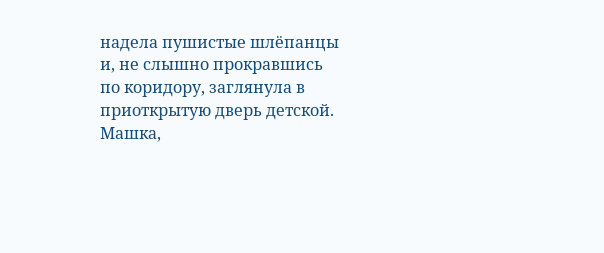надела пушистые шлёпанцы и, не слышно прокравшись по коридору, заглянула в приоткрытую дверь детской.
Машка,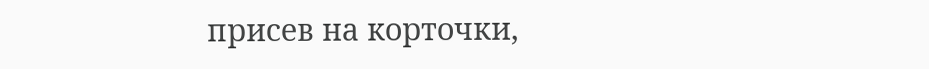присев на корточки,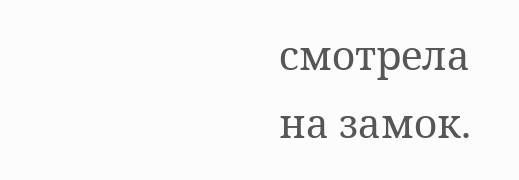смотрела на замок.